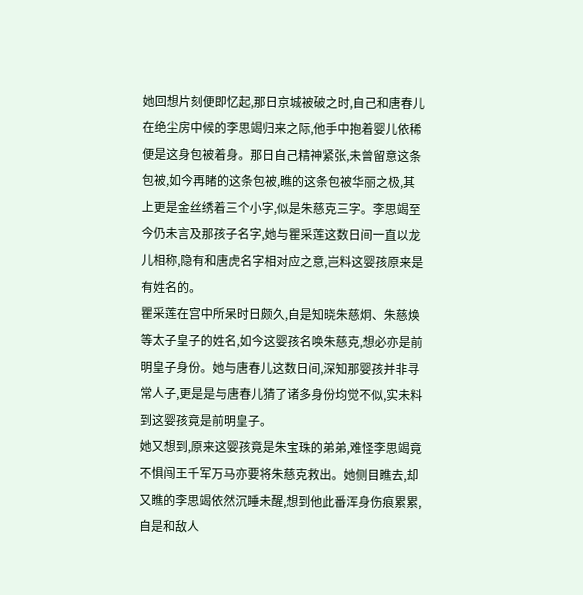她回想片刻便即忆起,那日京城被破之时,自己和唐春儿在绝尘房中候的李思竭归来之际,他手中抱着婴儿依稀便是这身包被着身。那日自己精神紧张,未曾留意这条包被,如今再睹的这条包被,瞧的这条包被华丽之极,其上更是金丝绣着三个小字,似是朱慈克三字。李思竭至今仍未言及那孩子名字,她与瞿采莲这数日间一直以龙儿相称,隐有和唐虎名字相对应之意,岂料这婴孩原来是有姓名的。
瞿采莲在宫中所呆时日颇久,自是知晓朱慈炯、朱慈焕等太子皇子的姓名,如今这婴孩名唤朱慈克,想必亦是前明皇子身份。她与唐春儿这数日间,深知那婴孩并非寻常人子,更是是与唐春儿猜了诸多身份均觉不似,实未料到这婴孩竟是前明皇子。
她又想到,原来这婴孩竟是朱宝珠的弟弟,难怪李思竭竟不惧闯王千军万马亦要将朱慈克救出。她侧目瞧去,却又瞧的李思竭依然沉睡未醒,想到他此番浑身伤痕累累,自是和敌人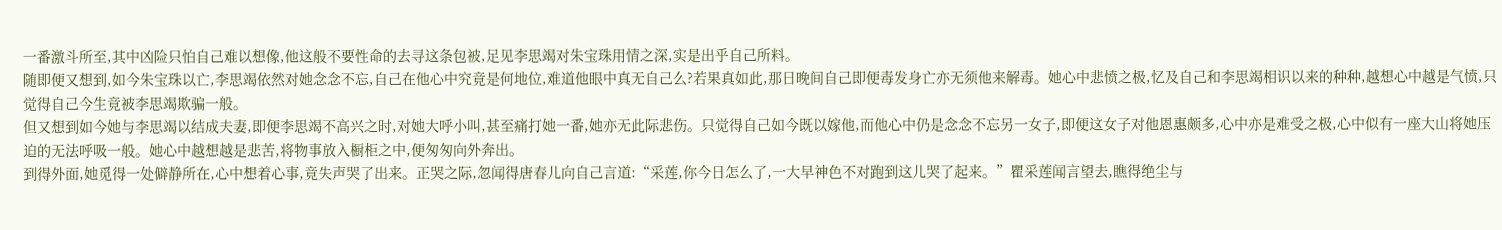一番激斗所至,其中凶险只怕自己难以想像,他这般不要性命的去寻这条包被,足见李思竭对朱宝珠用情之深,实是出乎自己所料。
随即便又想到,如今朱宝珠以亡,李思竭依然对她念念不忘,自己在他心中究竟是何地位,难道他眼中真无自己么?若果真如此,那日晚间自己即便毒发身亡亦无须他来解毒。她心中悲愤之极,忆及自己和李思竭相识以来的种种,越想心中越是气愤,只觉得自己今生竟被李思竭欺骗一般。
但又想到如今她与李思竭以结成夫妻,即便李思竭不高兴之时,对她大呼小叫,甚至痛打她一番,她亦无此际悲伤。只觉得自己如今既以嫁他,而他心中仍是念念不忘另一女子,即便这女子对他恩惠颇多,心中亦是难受之极,心中似有一座大山将她压迫的无法呼吸一般。她心中越想越是悲苦,将物事放入橱柜之中,便匆匆向外奔出。
到得外面,她觅得一处僻静所在,心中想着心事,竟失声哭了出来。正哭之际,忽闻得唐春儿向自己言道:“采莲,你今日怎么了,一大早神色不对跑到这儿哭了起来。”瞿采莲闻言望去,瞧得绝尘与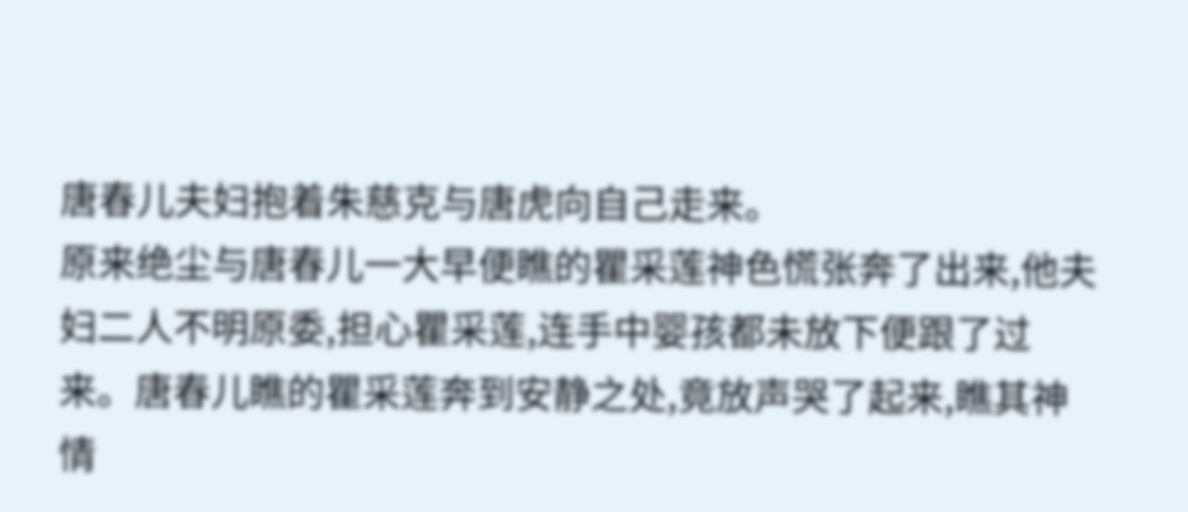唐春儿夫妇抱着朱慈克与唐虎向自己走来。
原来绝尘与唐春儿一大早便瞧的瞿采莲神色慌张奔了出来,他夫妇二人不明原委,担心瞿采莲,连手中婴孩都未放下便跟了过来。唐春儿瞧的瞿采莲奔到安静之处,竟放声哭了起来,瞧其神情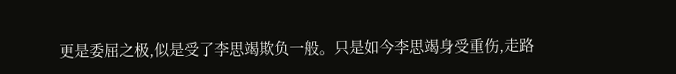更是委屈之极,似是受了李思竭欺负一般。只是如今李思竭身受重伤,走路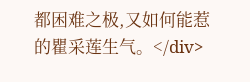都困难之极,又如何能惹的瞿采莲生气。</div>